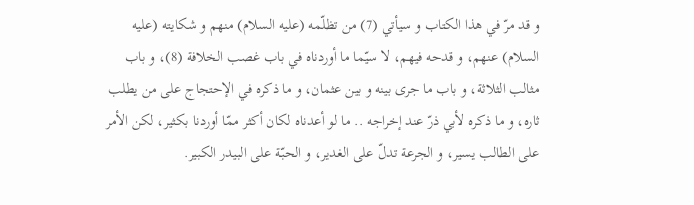و قد مرّ في هذا الكتاب و سيأتي (7) من تظلّمه (عليه السلام) منهم و شكايته (عليه السلام) عنهم، و قدحه فيهم، لا سيّما ما أوردناه في باب غصب الخلافة (8)، و باب مثالب الثلاثة، و باب ما جرى بينه و بين عثمان، و ما ذكره في الإحتجاج على من يطلب ثاره، و ما ذكره لأبي ذرّ عند إخراجه .. ما لو أعدناه لكان أكثر ممّا أوردنا بكثير، لكن الأمر على الطالب يسير، و الجرعة تدلّ على الغدير، و الحبّة على البيدر الكبير.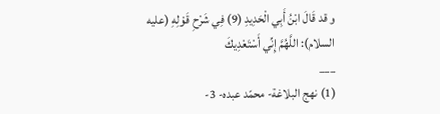و قد قَالَ ابْنُ أَبِي الْحَدِيدِ (9) فِي شَرْحِ قَوْلِهِ (عليه السلام): اللَّهُمَّ إِنِّي أَسْتَعْدِيكَ
___
(1) نهج البلاغة- محمّد عبده- 3-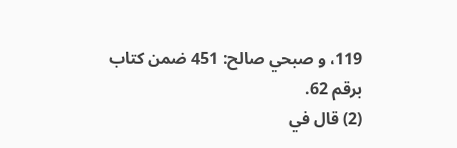119، و صبحي صالح: 451 ضمن كتاب برقم 62.
(2) قال في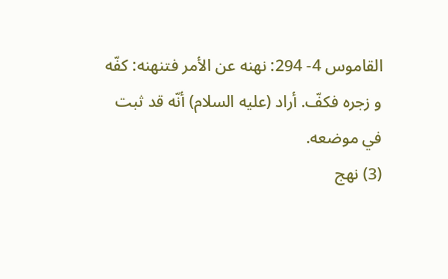القاموس 4- 294: نهنه عن الأمر فتنهنه: كفّه و زجره فكفّ. أراد (عليه السلام) أنّه قد ثبت في موضعه.
(3) نهج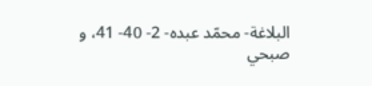البلاغة- محمّد عبده- 2- 40- 41، و صبحي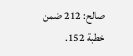صالح: 212 ضمن خطبة 152.